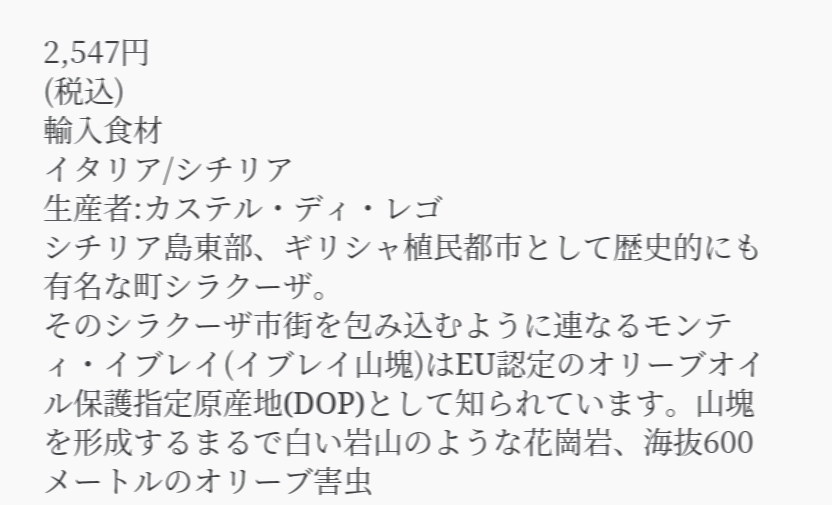2,547円
(税込)
輸入食材
イタリア/シチリア
生産者:カステル・ディ・レゴ
シチリア島東部、ギリシャ植民都市として歴史的にも有名な町シラクーザ。
そのシラクーザ市街を包み込むように連なるモンティ・イブレイ(イブレイ山塊)はEU認定のオリーブオイル保護指定原産地(DOP)として知られています。山塊を形成するまるで白い岩山のような花崗岩、海抜600メートルのオリーブ害虫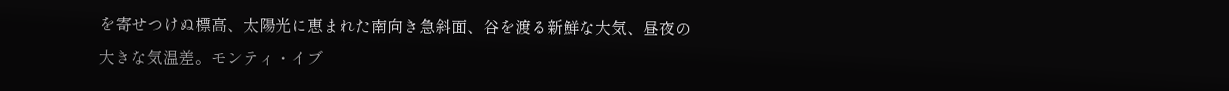を寄せつけぬ標高、太陽光に恵まれた南向き急斜面、谷を渡る新鮮な大気、昼夜の大きな気温差。モンティ・イブ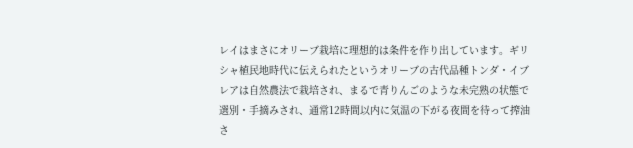レイはまさにオリーブ栽培に理想的は条件を作り出しています。ギリシャ植民地時代に伝えられたというオリーブの古代品種トンダ・イブレアは自然農法で栽培され、まるで青りんごのような未完熟の状態で選別・手摘みされ、通常12時間以内に気温の下がる夜間を待って搾油さ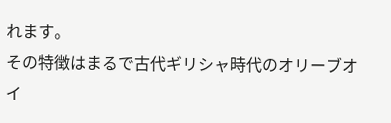れます。
その特徴はまるで古代ギリシャ時代のオリーブオイ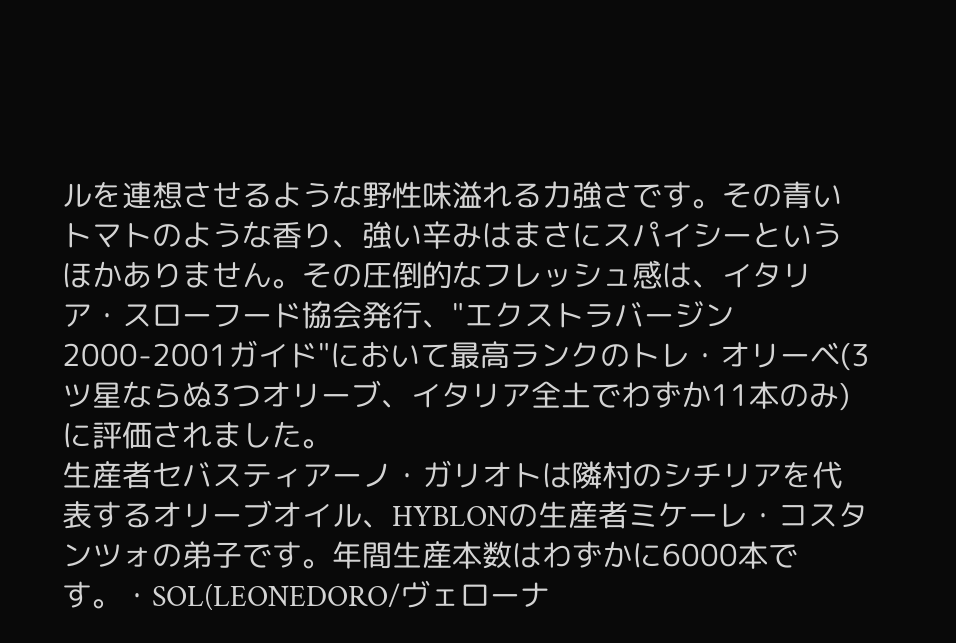ルを連想させるような野性味溢れる力強さです。その青いトマトのような香り、強い辛みはまさにスパイシーというほかありません。その圧倒的なフレッシュ感は、イタリア・スローフード協会発行、"エクストラバージン2000-2001ガイド"において最高ランクのトレ・オリーベ(3ツ星ならぬ3つオリーブ、イタリア全土でわずか11本のみ)に評価されました。
生産者セバスティアーノ・ガリオトは隣村のシチリアを代表するオリーブオイル、HYBLONの生産者ミケーレ・コスタンツォの弟子です。年間生産本数はわずかに6000本です。・SOL(LEONEDORO/ヴェローナ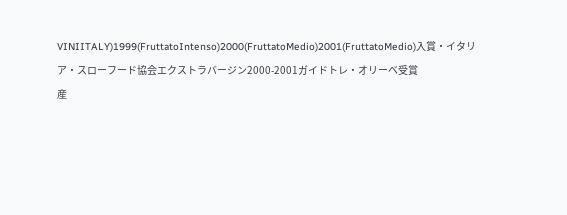VINIITALY)1999(FruttatoIntenso)2000(FruttatoMedio)2001(FruttatoMedio)入賞・イタリア・スローフード協会エクストラバージン2000-2001ガイドトレ・オリーベ受賞
産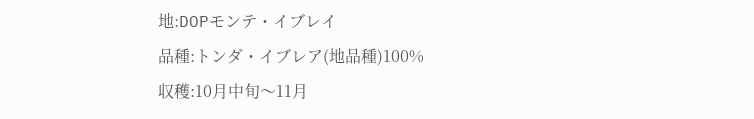地:DOPモンテ・イブレイ
品種:トンダ・イブレア(地品種)100%
収穫:10月中旬〜11月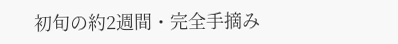初旬の約2週間・完全手摘み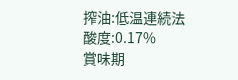搾油:低温連続法
酸度:0.17%
賞味期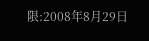限:2008年8月29日